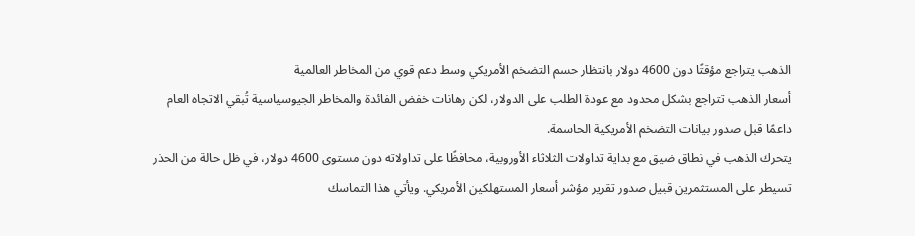الذهب يتراجع مؤقتًا دون 4600 دولار بانتظار حسم التضخم الأمريكي وسط دعم قوي من المخاطر العالمية
أسعار الذهب تتراجع بشكل محدود مع عودة الطلب على الدولار، لكن رهانات خفض الفائدة والمخاطر الجيوسياسية تُبقي الاتجاه العام داعمًا قبل صدور بيانات التضخم الأمريكية الحاسمة.
يتحرك الذهب في نطاق ضيق مع بداية تداولات الثلاثاء الأوروبية، محافظًا على تداولاته دون مستوى 4600 دولار، في ظل حالة من الحذر تسيطر على المستثمرين قبيل صدور تقرير مؤشر أسعار المستهلكين الأمريكي. ويأتي هذا التماسك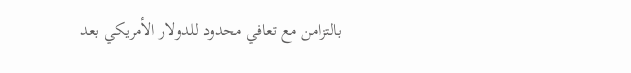بالتزامن مع تعافي محدود للدولار الأمريكي بعد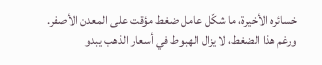خسائره الأخيرة، ما شكّل عامل ضغط مؤقت على المعدن الأصفر.
ورغم هذا الضغط، لا يزال الهبوط في أسعار الذهب يبدو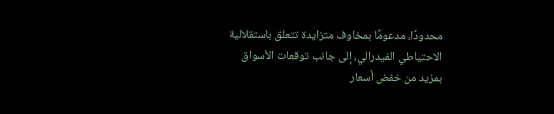محدودًا، مدعومًا بمخاوف متزايدة تتعلق باستقلالية الاحتياطي الفيدرالي، إلى جانب توقعات الأسواق بمزيد من خفض أسعار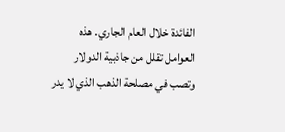الفائدة خلال العام الجاري. هذه العوامل تقلل من جاذبية الدولار وتصب في مصلحة الذهب الذي لا يدر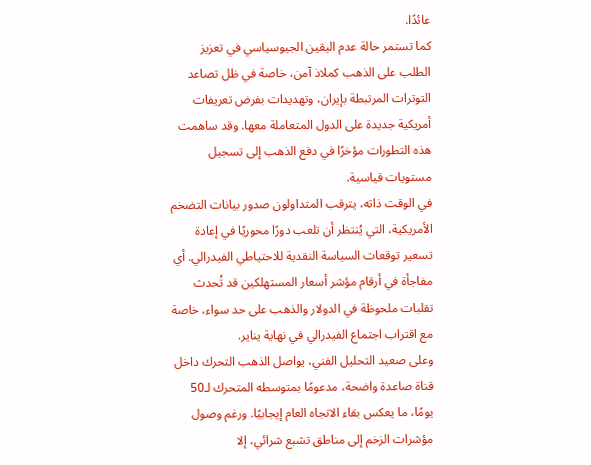عائدًا.
كما تستمر حالة عدم اليقين الجيوسياسي في تعزيز الطلب على الذهب كملاذ آمن، خاصة في ظل تصاعد التوترات المرتبطة بإيران، وتهديدات بفرض تعريفات أمريكية جديدة على الدول المتعاملة معها. وقد ساهمت هذه التطورات مؤخرًا في دفع الذهب إلى تسجيل مستويات قياسية.
في الوقت ذاته، يترقب المتداولون صدور بيانات التضخم الأمريكية، التي يُنتظر أن تلعب دورًا محوريًا في إعادة تسعير توقعات السياسة النقدية للاحتياطي الفيدرالي. أي مفاجأة في أرقام مؤشر أسعار المستهلكين قد تُحدث تقلبات ملحوظة في الدولار والذهب على حد سواء، خاصة مع اقتراب اجتماع الفيدرالي في نهاية يناير.
وعلى صعيد التحليل الفني، يواصل الذهب التحرك داخل قناة صاعدة واضحة، مدعومًا بمتوسطه المتحرك لـ50 يومًا، ما يعكس بقاء الاتجاه العام إيجابيًا. ورغم وصول مؤشرات الزخم إلى مناطق تشبع شرائي، إلا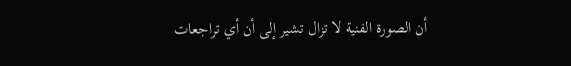أن الصورة الفنية لا تزال تشير إلى أن أي تراجعات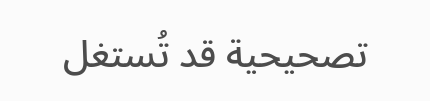تصحيحية قد تُستغل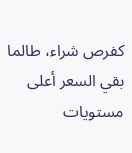كفرص شراء، طالما بقي السعر أعلى مستويات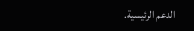الدعم الرئيسية.